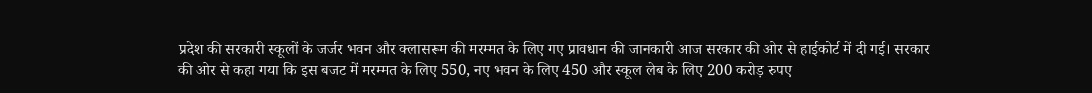प्रदेश की सरकारी स्कूलों के जर्जर भवन और क्लासरूम की मरम्मत के लिए गए प्रावधान की जानकारी आज सरकार की ओर से हाईकोर्ट में दी गई। सरकार की ओर से कहा गया कि इस बजट में मरम्मत के लिए 550, नए भवन के लिए 450 और स्कूल लेब के लिए 200 करोड़ रुपए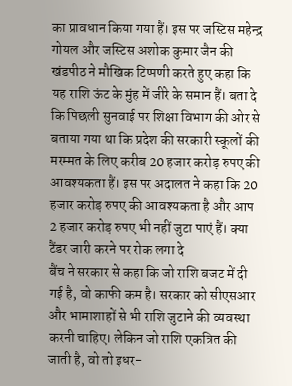का प्रावधान किया गया हैं। इस पर जस्टिस महेन्द्र गोयल और जस्टिस अशोक कुमार जैन की खंडपीठ ने मौखिक टिप्पणी करते हुए कहा कि यह राशि ऊंट के मुंह में जीरे के समान हैं। बता दे कि पिछली सुनवाई पर शिक्षा विभाग की ओर से बताया गया था कि प्रदेश की सरकारी स्कूलों की मरम्मत के लिए करीब 20 हजार करोड़ रुपए की आवश्यकता हैं। इस पर अदालत ने कहा कि 20 हजार करोड़ रुपए की आवश्यकता है और आप 2 हजार करोड़ रुपए भी नहीं जुटा पाएं हैं। क्या टैंडर जारी करने पर रोक लगा दे
बैंच ने सरकार से कहा कि जो राशि बजट में दी गई है, वो काफी कम है। सरकार को सीएसआर और भामाशाहों से भी राशि जुटाने की व्यवस्था करनी चाहिए। लेकिन जो राशि एकत्रित की जाती है, वो तो इधर-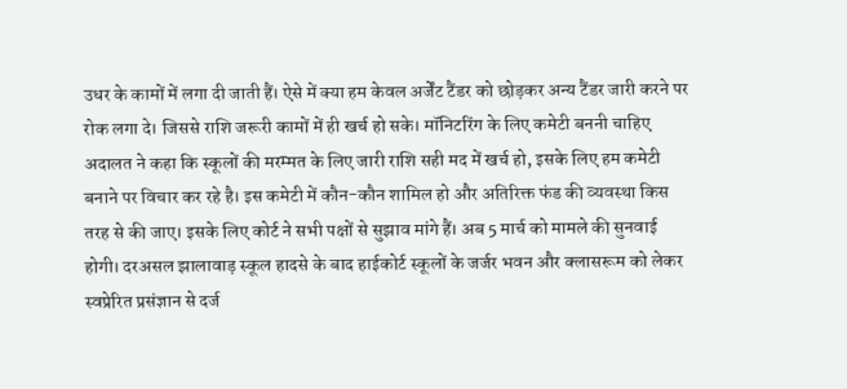उधर के कामों में लगा दी जाती हैं। ऐसे में क्या हम केवल अर्जेंट टैंडर को छोड़कर अन्य टैंडर जारी करने पर रोक लगा दे। जिससे राशि जरूरी कामों में ही खर्च हो सके। मॉनिटरिंग के लिए कमेटी बननी चाहिए
अदालत ने कहा कि स्कूलों की मरम्मत के लिए जारी राशि सही मद में खर्च हो, इसके लिए हम कमेटी बनाने पर विचार कर रहे है। इस कमेटी में कौन-कौन शामिल हो और अतिरिक्त फंड की व्यवस्था किस तरह से की जाए। इसके लिए कोर्ट ने सभी पक्षों से सुझाव मांगे हैं। अब 5 मार्च को मामले की सुनवाई होगी। दरअसल झालावाड़ स्कूल हादसे के बाद हाईकोर्ट स्कूलों के जर्जर भवन और क्लासरूम को लेकर स्वप्रेरित प्रसंज्ञान से दर्ज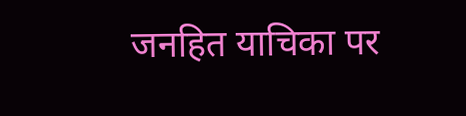जनहित याचिका पर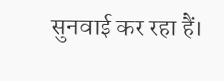सुनवाई कर रहा हैं।